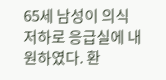65세 남성이 의식 저하로 응급실에 내원하였다. 환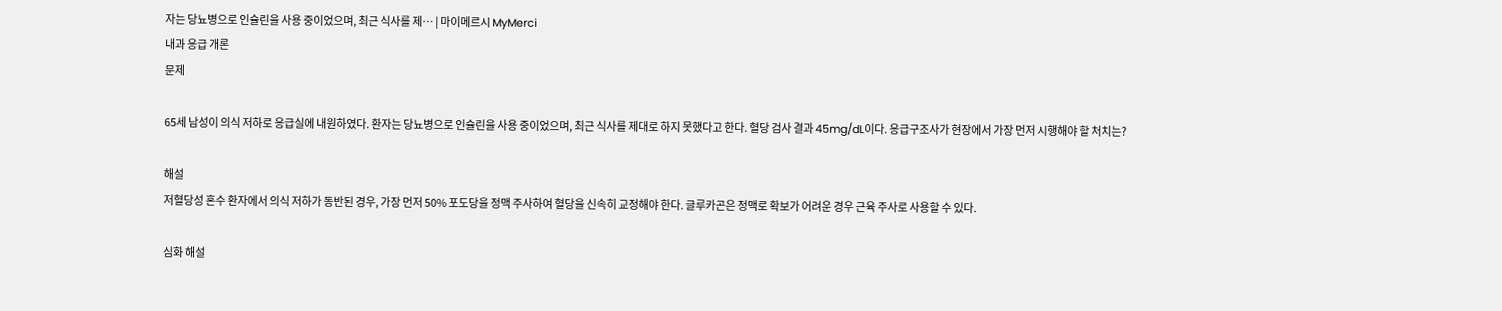자는 당뇨병으로 인슐린을 사용 중이었으며, 최근 식사를 제… | 마이메르시 MyMerci
내과 응급 개론
문제

65세 남성이 의식 저하로 응급실에 내원하였다. 환자는 당뇨병으로 인슐린을 사용 중이었으며, 최근 식사를 제대로 하지 못했다고 한다. 혈당 검사 결과 45mg/dL이다. 응급구조사가 현장에서 가장 먼저 시행해야 할 처치는?

해설
저혈당성 혼수 환자에서 의식 저하가 동반된 경우, 가장 먼저 50% 포도당을 정맥 주사하여 혈당을 신속히 교정해야 한다. 글루카곤은 정맥로 확보가 어려운 경우 근육 주사로 사용할 수 있다.

심화 해설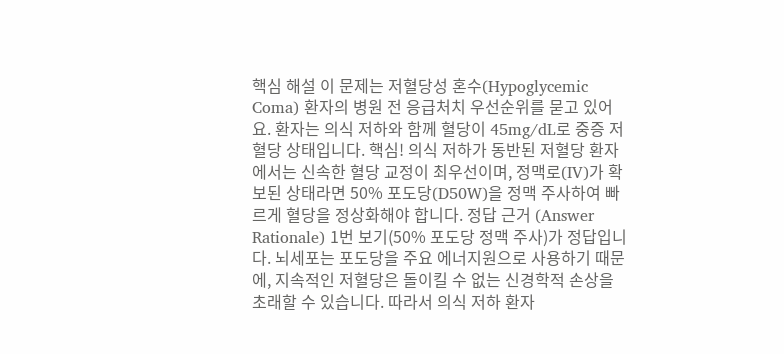핵심 해설 이 문제는 저혈당성 혼수(Hypoglycemic Coma) 환자의 병원 전 응급처치 우선순위를 묻고 있어요. 환자는 의식 저하와 함께 혈당이 45mg/dL로 중증 저혈당 상태입니다. 핵심! 의식 저하가 동반된 저혈당 환자에서는 신속한 혈당 교정이 최우선이며, 정맥로(IV)가 확보된 상태라면 50% 포도당(D50W)을 정맥 주사하여 빠르게 혈당을 정상화해야 합니다. 정답 근거 (Answer Rationale) 1번 보기(50% 포도당 정맥 주사)가 정답입니다. 뇌세포는 포도당을 주요 에너지원으로 사용하기 때문에, 지속적인 저혈당은 돌이킬 수 없는 신경학적 손상을 초래할 수 있습니다. 따라서 의식 저하 환자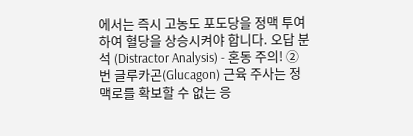에서는 즉시 고농도 포도당을 정맥 투여하여 혈당을 상승시켜야 합니다. 오답 분석 (Distractor Analysis) - 혼동 주의! ②번 글루카곤(Glucagon) 근육 주사는 정맥로를 확보할 수 없는 응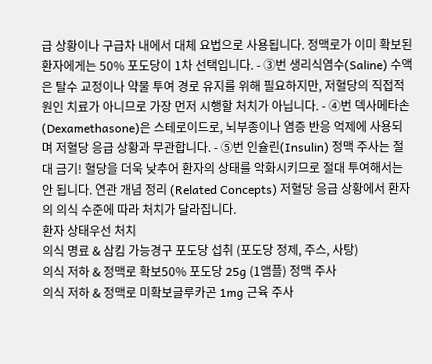급 상황이나 구급차 내에서 대체 요법으로 사용됩니다. 정맥로가 이미 확보된 환자에게는 50% 포도당이 1차 선택입니다. - ③번 생리식염수(Saline) 수액은 탈수 교정이나 약물 투여 경로 유지를 위해 필요하지만, 저혈당의 직접적 원인 치료가 아니므로 가장 먼저 시행할 처치가 아닙니다. - ④번 덱사메타손(Dexamethasone)은 스테로이드로, 뇌부종이나 염증 반응 억제에 사용되며 저혈당 응급 상황과 무관합니다. - ⑤번 인슐린(Insulin) 정맥 주사는 절대 금기! 혈당을 더욱 낮추어 환자의 상태를 악화시키므로 절대 투여해서는 안 됩니다. 연관 개념 정리 (Related Concepts) 저혈당 응급 상황에서 환자의 의식 수준에 따라 처치가 달라집니다.
환자 상태우선 처치
의식 명료 & 삼킴 가능경구 포도당 섭취 (포도당 정제, 주스, 사탕)
의식 저하 & 정맥로 확보50% 포도당 25g (1앰플) 정맥 주사
의식 저하 & 정맥로 미확보글루카곤 1mg 근육 주사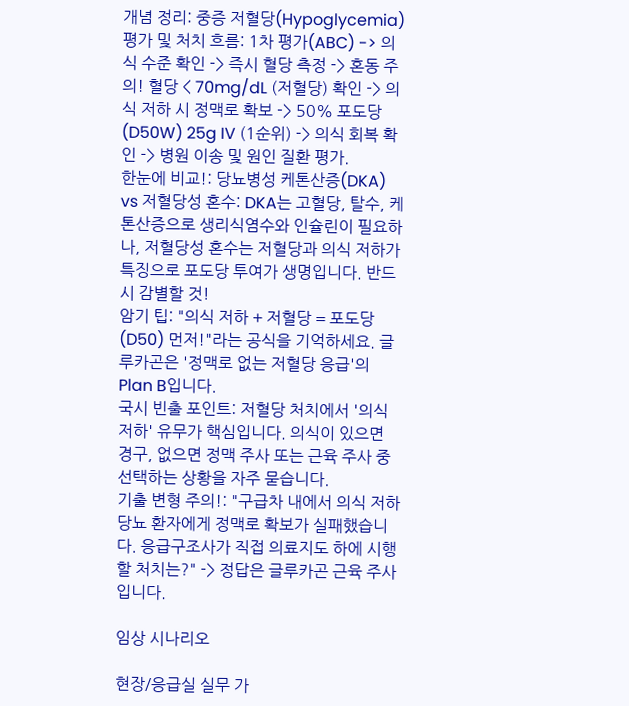개념 정리: 중증 저혈당(Hypoglycemia) 평가 및 처치 흐름: 1차 평가(ABC) -> 의식 수준 확인 -> 즉시 혈당 측정 -> 혼동 주의! 혈당 < 70mg/dL (저혈당) 확인 -> 의식 저하 시 정맥로 확보 -> 50% 포도당(D50W) 25g IV (1순위) -> 의식 회복 확인 -> 병원 이송 및 원인 질환 평가.
한눈에 비교!: 당뇨병성 케톤산증(DKA) vs 저혈당성 혼수: DKA는 고혈당, 탈수, 케톤산증으로 생리식염수와 인슐린이 필요하나, 저혈당성 혼수는 저혈당과 의식 저하가 특징으로 포도당 투여가 생명입니다. 반드시 감별할 것!
암기 팁: "의식 저하 + 저혈당 = 포도당(D50) 먼저!"라는 공식을 기억하세요. 글루카곤은 '정맥로 없는 저혈당 응급'의 Plan B입니다.
국시 빈출 포인트: 저혈당 처치에서 '의식 저하' 유무가 핵심입니다. 의식이 있으면 경구, 없으면 정맥 주사 또는 근육 주사 중 선택하는 상황을 자주 묻습니다.
기출 변형 주의!: "구급차 내에서 의식 저하 당뇨 환자에게 정맥로 확보가 실패했습니다. 응급구조사가 직접 의료지도 하에 시행할 처치는?" -> 정답은 글루카곤 근육 주사입니다.

임상 시나리오

현장/응급실 실무 가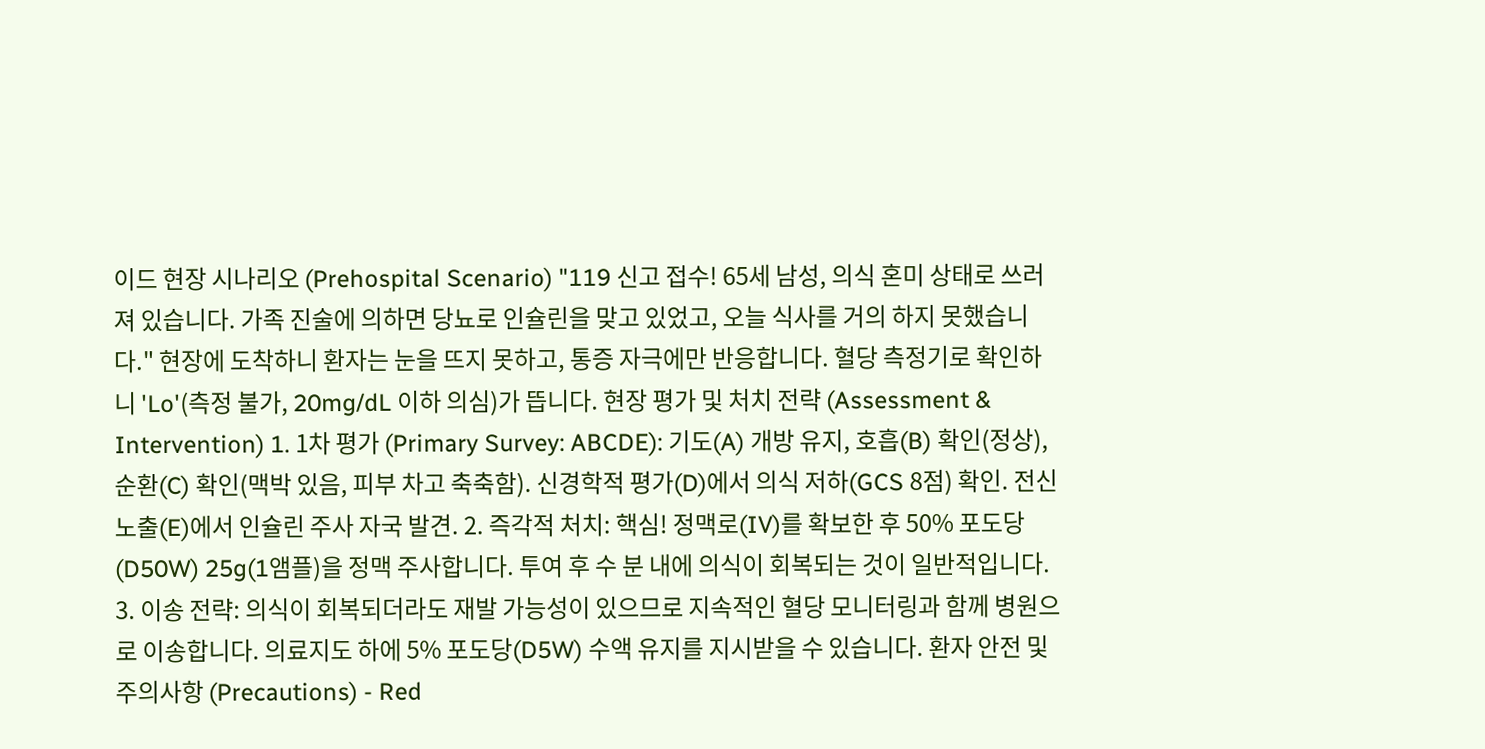이드 현장 시나리오 (Prehospital Scenario) "119 신고 접수! 65세 남성, 의식 혼미 상태로 쓰러져 있습니다. 가족 진술에 의하면 당뇨로 인슐린을 맞고 있었고, 오늘 식사를 거의 하지 못했습니다." 현장에 도착하니 환자는 눈을 뜨지 못하고, 통증 자극에만 반응합니다. 혈당 측정기로 확인하니 'Lo'(측정 불가, 20mg/dL 이하 의심)가 뜹니다. 현장 평가 및 처치 전략 (Assessment & Intervention) 1. 1차 평가 (Primary Survey: ABCDE): 기도(A) 개방 유지, 호흡(B) 확인(정상), 순환(C) 확인(맥박 있음, 피부 차고 축축함). 신경학적 평가(D)에서 의식 저하(GCS 8점) 확인. 전신 노출(E)에서 인슐린 주사 자국 발견. 2. 즉각적 처치: 핵심! 정맥로(IV)를 확보한 후 50% 포도당(D50W) 25g(1앰플)을 정맥 주사합니다. 투여 후 수 분 내에 의식이 회복되는 것이 일반적입니다. 3. 이송 전략: 의식이 회복되더라도 재발 가능성이 있으므로 지속적인 혈당 모니터링과 함께 병원으로 이송합니다. 의료지도 하에 5% 포도당(D5W) 수액 유지를 지시받을 수 있습니다. 환자 안전 및 주의사항 (Precautions) - Red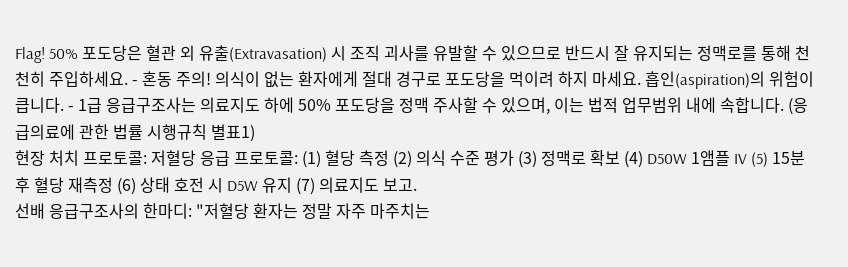Flag! 50% 포도당은 혈관 외 유출(Extravasation) 시 조직 괴사를 유발할 수 있으므로 반드시 잘 유지되는 정맥로를 통해 천천히 주입하세요. - 혼동 주의! 의식이 없는 환자에게 절대 경구로 포도당을 먹이려 하지 마세요. 흡인(aspiration)의 위험이 큽니다. - 1급 응급구조사는 의료지도 하에 50% 포도당을 정맥 주사할 수 있으며, 이는 법적 업무범위 내에 속합니다. (응급의료에 관한 법률 시행규칙 별표1)
현장 처치 프로토콜: 저혈당 응급 프로토콜: (1) 혈당 측정 (2) 의식 수준 평가 (3) 정맥로 확보 (4) D50W 1앰플 IV (5) 15분 후 혈당 재측정 (6) 상태 호전 시 D5W 유지 (7) 의료지도 보고.
선배 응급구조사의 한마디: "저혈당 환자는 정말 자주 마주치는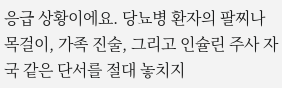응급 상황이에요. 당뇨병 환자의 팔찌나 목걸이, 가족 진술, 그리고 인슐린 주사 자국 같은 단서를 절대 놓치지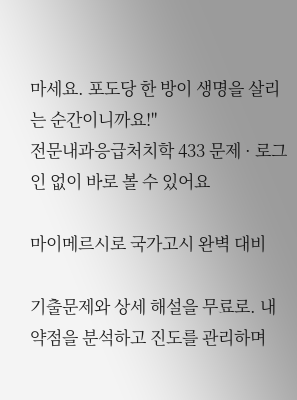마세요. 포도당 한 방이 생명을 살리는 순간이니까요!"
전문내과응급처치학 433 문제 · 로그인 없이 바로 볼 수 있어요

마이메르시로 국가고시 완벽 대비

기출문제와 상세 해설을 무료로. 내 약점을 분석하고 진도를 관리하며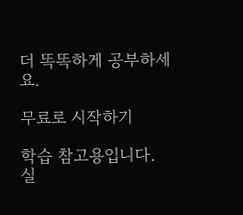더 똑똑하게 공부하세요.

무료로 시작하기

학습 참고용입니다. 실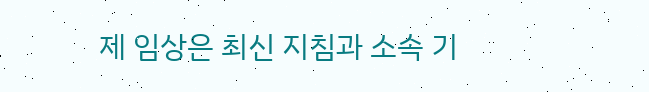제 임상은 최신 지침과 소속 기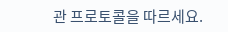관 프로토콜을 따르세요.